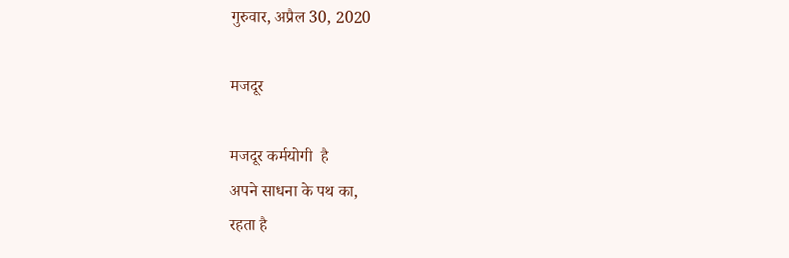गुरुवार, अप्रैल 30, 2020

मजदूर

मजदूर कर्मयोगी  है
अपने साधना के पथ का,
रहता है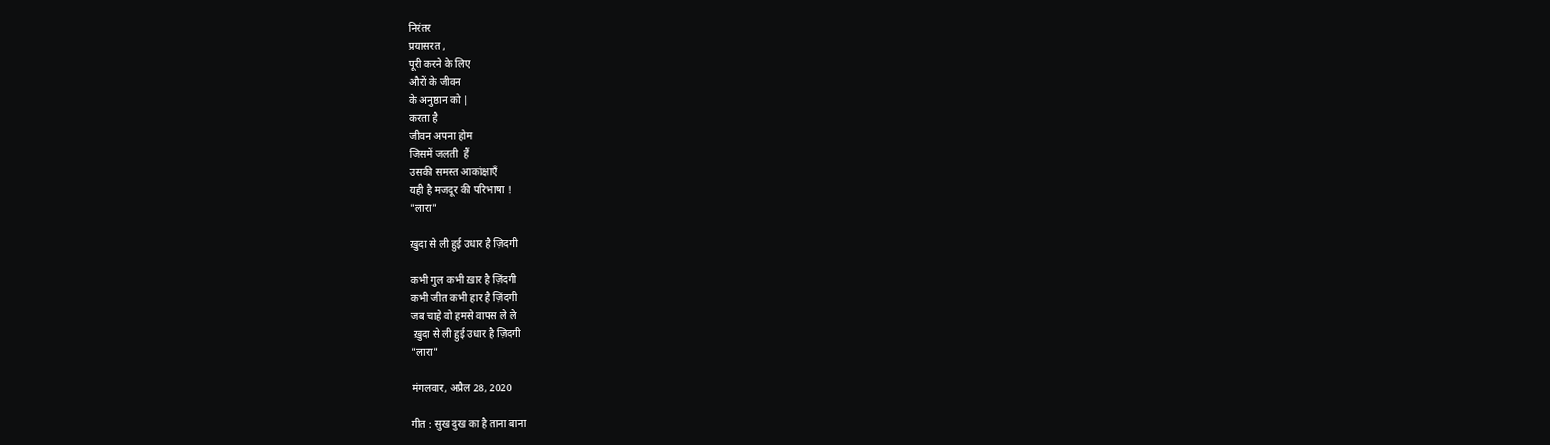निरंतर
प्रयासरत ,
पूरी करने के लिए
औरों के जीवन
के अनुष्ठान को |
करता है
जीवन अपना होम
जिसमें जलती  हैं
उसकी समस्त आकांक्षाएँ
यही है मजदूर की परिभाषा !
"लारा"

ख़ुदा से ली हुई उधार है ज़िदगी

कभी गुल कभी ख़ार है ज़िंदगी
कभी जीत कभी हार है ज़िंदगी
जब चाहे वो हमसे वापस ले ले
 ख़ुदा से ली हुई उधार है ज़िदगी
"लारा"

मंगलवार, अप्रैल 28, 2020

गीत : सुख दुख का है ताना बाना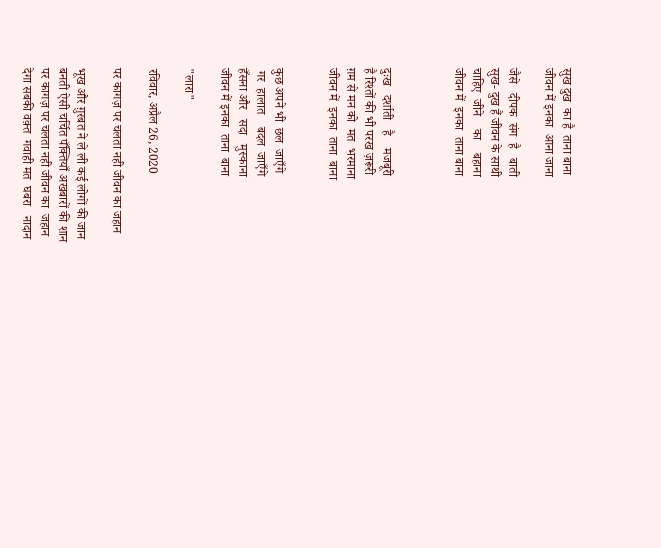सुख दुख  का है  ताना बाना
जीवन में इनका  आना जाना

जैसे   दीपक  संग  है   बाती
सुख- दुख हैं जीवन के साथी
चाहिए  जीने    का    बहाना
जीवन में  इनका  ताना बाना



दुःख   दर्शाती   है    मजबूरी
है रिश्तों की भी परख ज़रूरी
ग़म से मन को  मत  भरमाना
जीवन में  इनका  ताना  बाना


कुछ अपने भी  छल  जाएँगे
 गर  हालात    बदल  जाएँगे
हँसना और   सदा   मुस्काना
जीवन में इनका  ताना  बाना

"लारा"

रविवार, अप्रैल 26, 2020

पर कागज़ पर चलता नही जीवन का जहान

भूख और ग़ुरबत ने ले ली कई लोगों की जान
बनती ऐसी चर्चित पँक्तियाँ अखबारों की शान
पर कागज़ पर चलता नही जीवन का  जहान
देगा सबकी वक़्त  गवाही मत  घबरा   नादान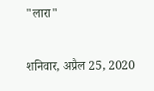"लारा"

शनिवार, अप्रैल 25, 2020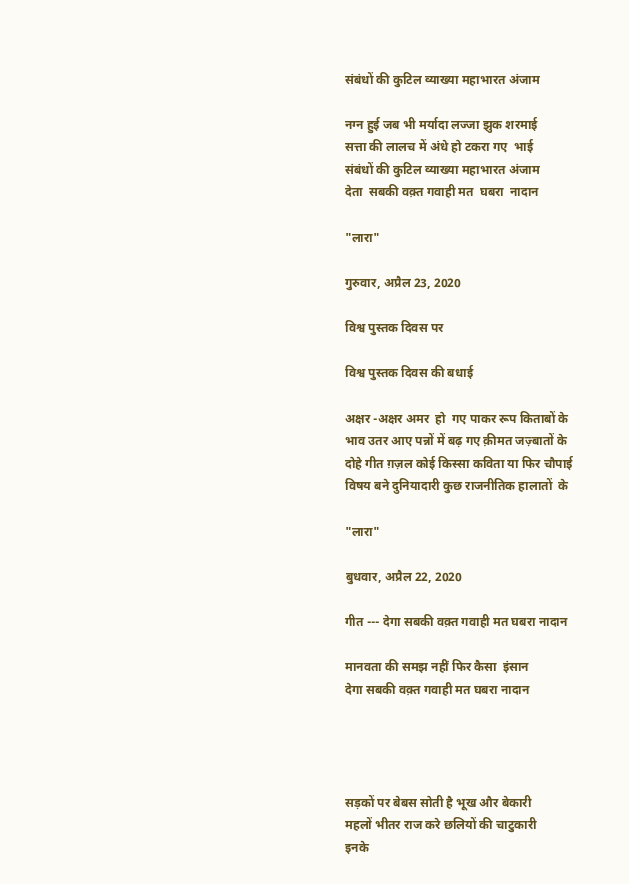संबंधों की कुटिल व्याख्या महाभारत अंजाम

नग्न हुई जब भी मर्यादा लज्जा झुक शरमाई
सत्ता की लालच में अंधे हो टकरा गए  भाई
संबंधों की कुटिल व्याख्या महाभारत अंजाम
देता  सबकी वक़्त गवाही मत  घबरा  नादान

"लारा"

गुरुवार, अप्रैल 23, 2020

विश्व पुस्तक दिवस पर

विश्व पुस्तक दिवस की बधाई

अक्षर -अक्षर अमर  हो  गए पाकर रूप किताबों के
भाव उतर आए पन्नों में बढ़ गए क़ीमत जज़्बातों के
दोहे गीत ग़ज़ल कोई किस्सा कविता या फिर चौपाई
विषय बने दुनियादारी कुछ राजनीतिक हालातों  के

"लारा"

बुधवार, अप्रैल 22, 2020

गीत --- देगा सबकी वक़्त गवाही मत घबरा नादान

मानवता की समझ नहीं फिर कैसा  इंसान
देगा सबकी वक़्त गवाही मत घबरा नादान




सड़कों पर बेबस सोती है भूख और बेकारी
महलों भीतर राज करे छलियों की चाटुकारी
इनके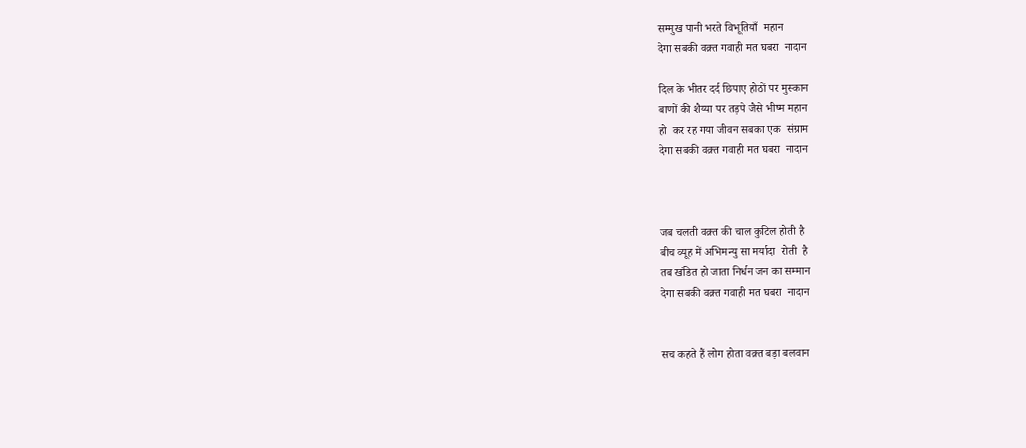सम्मुख पानी भरते विभूतियाँ  महान
देगा सबकी वक़्त गवाही मत घबरा  नादान

दिल के भीतर दर्द छिपाए होठों पर मुस्कान
बाणों की शैय्या पर तड़पे जैसे भीष्म महान
हो  कर रह गया जीवन सबका एक  संग्राम
देगा सबकी वक़्त गवाही मत घबरा  नादान



जब चलती वक़्त की चाल कुटिल होती है
बीच व्यूह में अभिमन्यु सा मर्यादा  रोती  है
तब खंडित हो जाता निर्धन जन का सम्मान
देगा सबकी वक़्त गवाही मत घबरा  नादान


सच कहते हैं लोग होता वक़्त बड़ा बलवान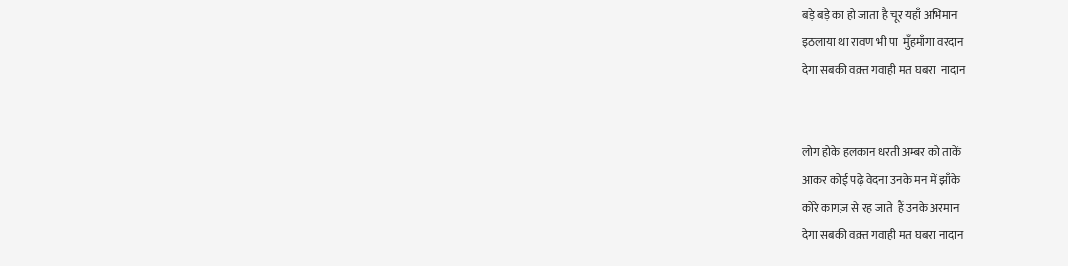बड़े बड़े का हो जाता है चूर यहाँ अभिमान
इठलाया था रावण भी पा  मुँहमाँगा वरदान
देगा सबकी वक़्त गवाही मत घबरा  नादान


लोग होके हलकान धरती अम्बर को ताकें
आकर कोई पढ़े वेदना उनके मन में झाँके
कोरे कागज़ से रह जाते  हैं उनके अरमान
देगा सबकी वक़्त गवाही मत घबरा नादान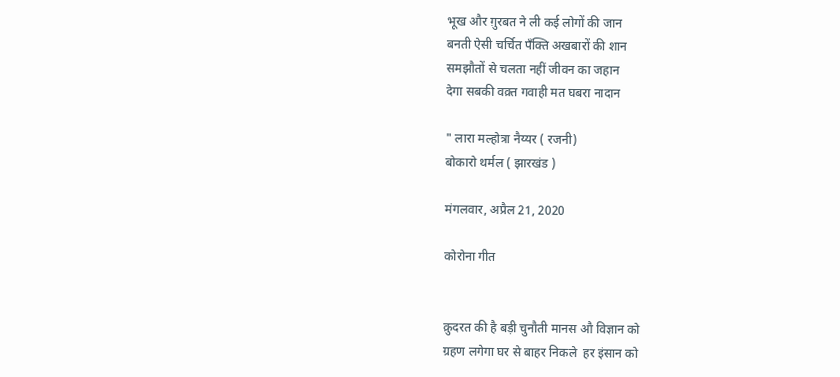भूख और ग़ुरबत ने ली कई लोगों की जान
बनती ऐसी चर्चित पँक्ति अखबारों की शान
समझौतों से चलता नहीं जीवन का जहान
देगा सबकी वक़्त गवाही मत घबरा नादान

" लारा मल्होत्रा नैय्यर ( रजनी)
बोकारो थर्मल ( झारखंड )

मंगलवार, अप्रैल 21, 2020

कोरोना गीत


क़ुदरत की है बड़ी चुनौती मानस औ विज्ञान को
ग्रहण लगेगा घर से बाहर निकले  हर इंसान को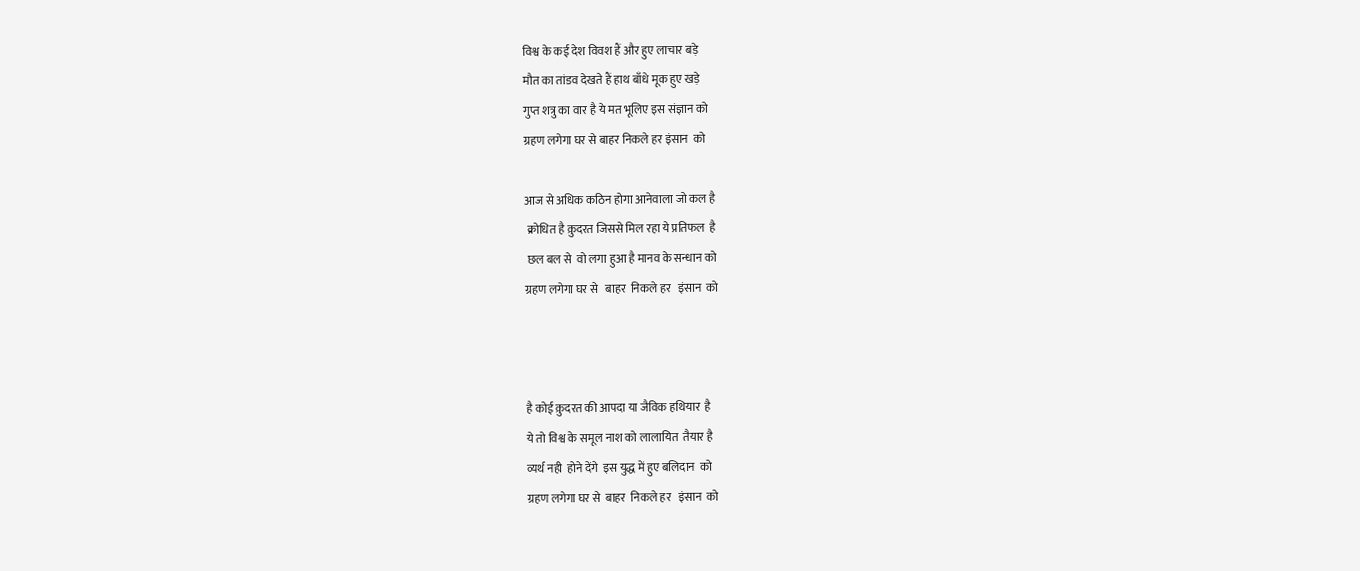विश्व के कई देश विवश हैं और हुए लाचार बड़े
मौत का तांडव देखते हैं हाथ बाँधे मूक हुए खड़े
गुप्त शत्रु का वार है ये मत भूलिए इस संज्ञान को
ग्रहण लगेगा घर से बाहर निकले हर इंसान  को

आज से अधिक कठिन होगा आनेवाला जो कल है
 क्रोधित है क़ुदरत जिससे मिल रहा ये प्रतिफल  है
 छल बल से  वो लगा हुआ है मानव के सन्धान को
ग्रहण लगेगा घर से   बाहर  निकले हर   इंसान  को



है कोई क़ुदरत की आपदा या जैविक हथियार  है
ये तो विश्व के समूल नाश को लालायित  तैयार है
व्यर्थ नही  होने देंगे  इस युद्ध में हुए बलिदान  को
ग्रहण लगेगा घर से  बाहर  निकले हर   इंसान  को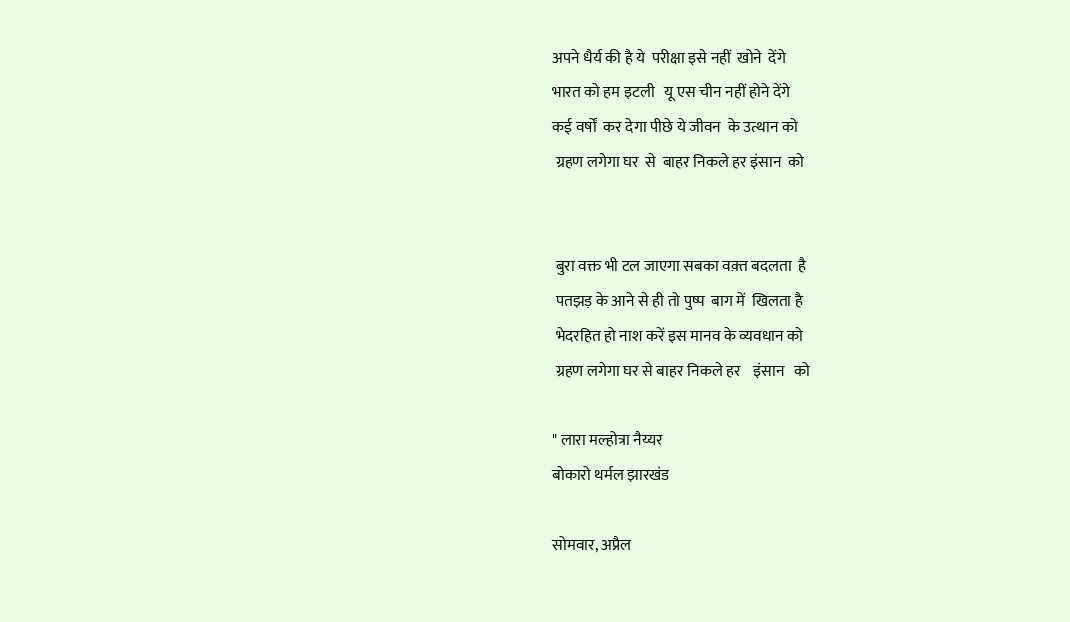अपने धैर्य की है ये  परीक्षा इसे नहीं  खोने  देंगे
भारत को हम इटली   यू एस चीन नहीं होने देंगे
कई वर्षों  कर देगा पीछे ये जीवन  के उत्थान को
 ग्रहण लगेगा घर  से  बाहर निकले हर इंसान  को


 बुरा वक्त भी टल जाएगा सबका वक़्त बदलता  है
 पतझड़ के आने से ही तो पुष्प  बाग में  खिलता है
 भेदरहित हो नाश करें इस मानव के व्यवधान को
 ग्रहण लगेगा घर से बाहर निकले हर    इंसान   को

" लारा मल्होत्रा नैय्यर
बोकारो थर्मल झारखंड

सोमवार, अप्रैल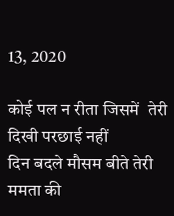13, 2020

कोई पल न रीता जिसमें  तेरी दिखी परछाई नहीं
दिन बदले मौसम बीते तेरी ममता की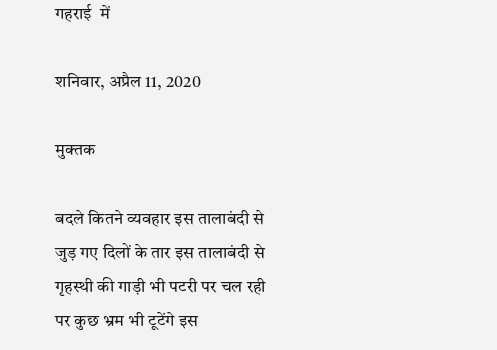गहराई  में

शनिवार, अप्रैल 11, 2020

मुक्तक

बदले कितने व्यवहार इस तालाबंदी से
जुड़ गए दिलों के तार इस तालाबंदी से
गृहस्थी की गाड़ी भी पटरी पर चल रही
पर कुछ भ्रम भी टूटेंगे इस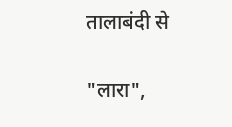तालाबंदी से

"लारा",